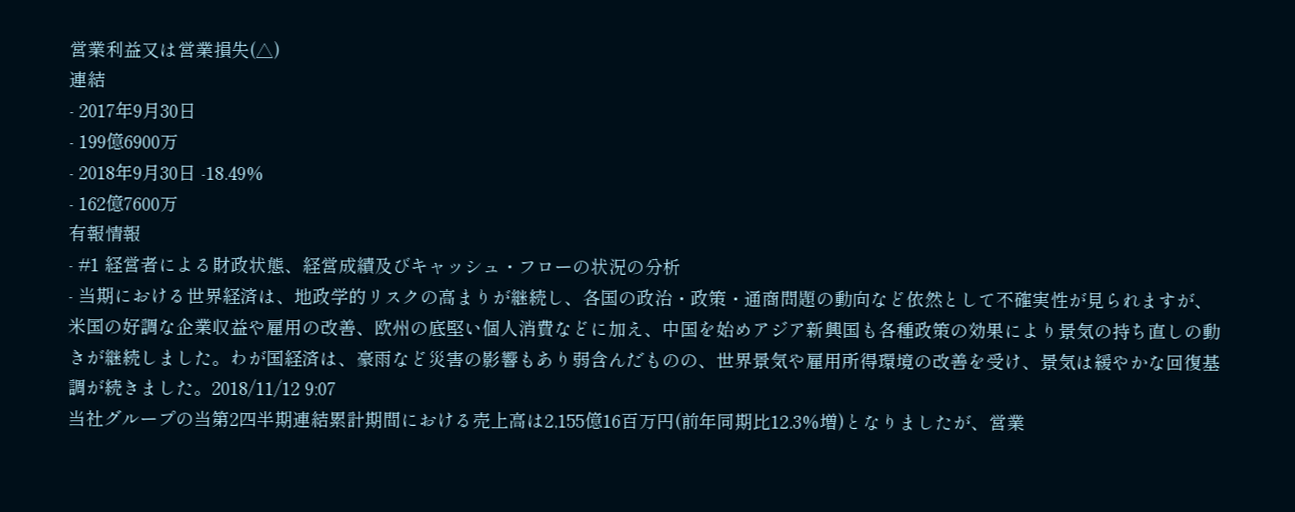営業利益又は営業損失(△)
連結
- 2017年9月30日
- 199億6900万
- 2018年9月30日 -18.49%
- 162億7600万
有報情報
- #1 経営者による財政状態、経営成績及びキャッシュ・フローの状況の分析
- 当期における世界経済は、地政学的リスクの高まりが継続し、各国の政治・政策・通商問題の動向など依然として不確実性が見られますが、米国の好調な企業収益や雇用の改善、欧州の底堅い個人消費などに加え、中国を始めアジア新興国も各種政策の効果により景気の持ち直しの動きが継続しました。わが国経済は、豪雨など災害の影響もあり弱含んだものの、世界景気や雇用所得環境の改善を受け、景気は緩やかな回復基調が続きました。2018/11/12 9:07
当社グループの当第2四半期連結累計期間における売上高は2,155億16百万円(前年同期比12.3%増)となりましたが、営業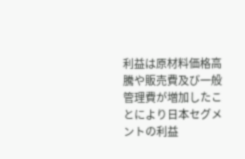利益は原材料価格高騰や販売費及び一般管理費が増加したことにより日本セグメントの利益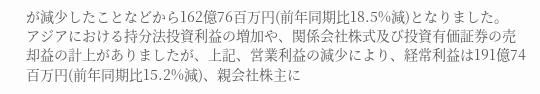が減少したことなどから162億76百万円(前年同期比18.5%減)となりました。
アジアにおける持分法投資利益の増加や、関係会社株式及び投資有価証券の売却益の計上がありましたが、上記、営業利益の減少により、経常利益は191億74百万円(前年同期比15.2%減)、親会社株主に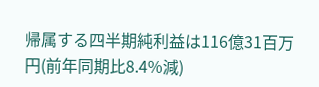帰属する四半期純利益は116億31百万円(前年同期比8.4%減)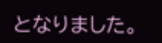となりました。